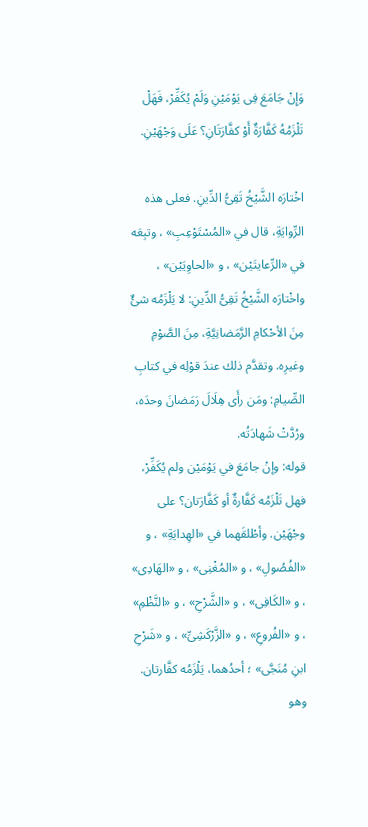وَإِنْ جَامَعَ فِى يَوْمَيْنِ وَلَمْ يُكَفِّرْ، فَهَلْ تَلْزَمُهُ كَفَّارَةٌ أَوْ كفَّارَتَانِ؟ عَلَى وَجْهَيْنِ.

اخْتارَه الشَّيْخُ تَقِىُّ الدِّينِ. فعلى هذه الرِّوايَةِ، قال في «المُسْتَوْعِبِ» ، وتبِعَه في «الرِّعايتَيْن» ، و «الحاوِيَيْن» ، واخْتارَه الشَّيْخُ تَقِىُّ الدِّينِ: لا يَلْزَمُه شئٌ مِنَ الأحْكامِ الرَّمَضانِيَّةِ، مِنَ الصَّوْمِ وغيرِه. وتقدَّم ذلك عندَ قوْلِه في كتابِ الصِّيامِ: ومَن رأَى هِلَالَ رَمَضانَ وحدَه، ورُدَّتْ شَهادَتُه.
قوله: وإنْ جامَعَ في يَوْمَيْن ولم يُكَفِّرْ، فهل تَلْزَمُه كَفَّارةٌ أو كَفَّارَتان؟ على وجْهَيْن. وأطْلقَهما في «الهِدايَةِ» ، و «الفُصُولِ» ، و «المُغْنِى» ، و «الهَادِى» ، و «الكَافِى» ، و «الشَّرْحِ» ، و «النَّظْمِ» ، و «الفُروعِ» ، و «الزَّرْكَشِىِّ» ، و «شَرْحِ ابنِ مُنَجَّى» ؛ أحدُهما، يَلْزَمُه كفَّارتان. وهو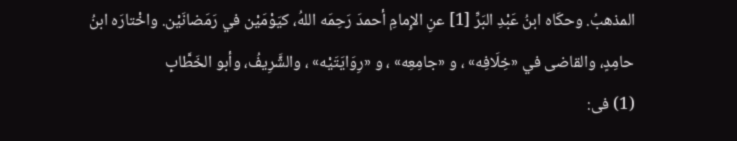المذهبُ. وحكَاه ابنُ عَبْدِ البَرِّ [1] عنِ الإِمامِ أحمدَ رَحِمَه اللهُ، كيَوْمَيْن في رَمَضانَيْن. واخْتارَه ابنُ حامِدٍ، والقاضى في «خِلَافِه» ، و «جامِعِه» ، و «رِوَايَتَيْه» ، والشَّرِيفُ، وأبو الخَطَّابِ
(1) فى: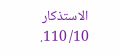الاستذكار 10/ 110.